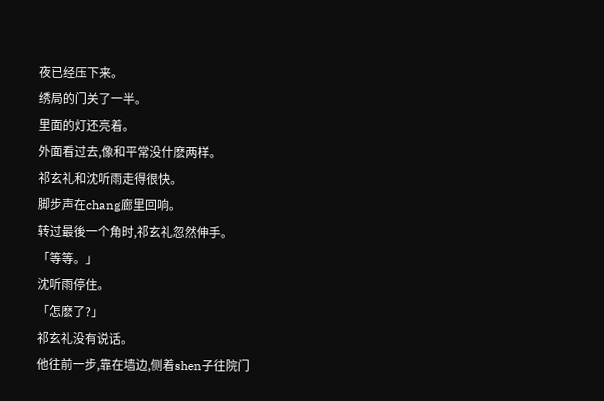夜已经压下来。
绣局的门关了一半。
里面的灯还亮着。
外面看过去,像和平常没什麽两样。
祁玄礼和沈听雨走得很快。
脚步声在chang廊里回响。
转过最後一个角时,祁玄礼忽然伸手。
「等等。」
沈听雨停住。
「怎麽了?」
祁玄礼没有说话。
他往前一步,靠在墙边,侧着shen子往院门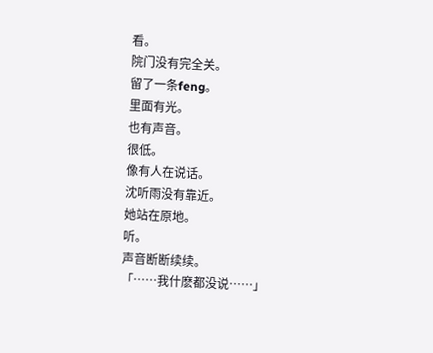看。
院门没有完全关。
留了一条feng。
里面有光。
也有声音。
很低。
像有人在说话。
沈听雨没有靠近。
她站在原地。
听。
声音断断续续。
「……我什麽都没说……」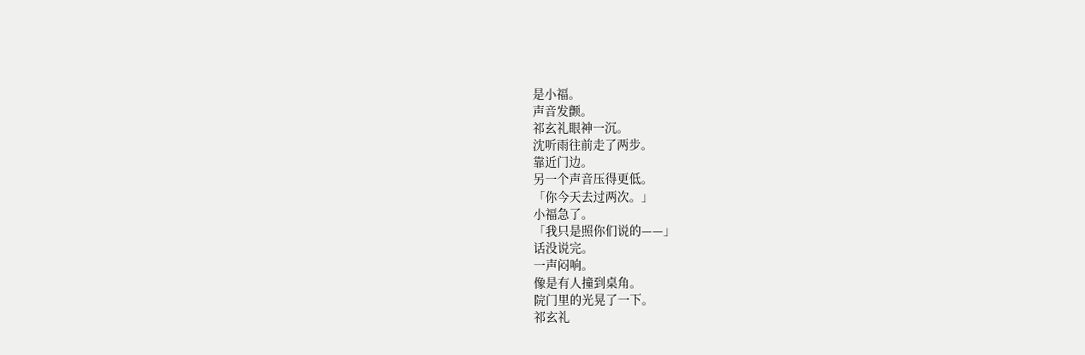是小福。
声音发颤。
祁玄礼眼神一沉。
沈听雨往前走了两步。
靠近门边。
另一个声音压得更低。
「你今天去过两次。」
小福急了。
「我只是照你们说的——」
话没说完。
一声闷响。
像是有人撞到桌角。
院门里的光晃了一下。
祁玄礼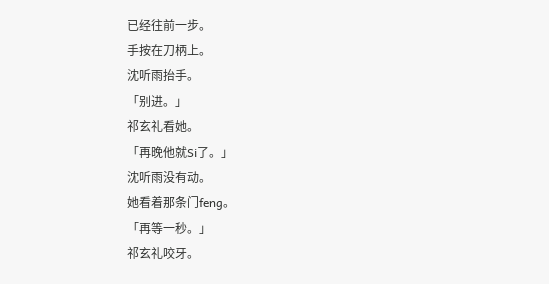已经往前一步。
手按在刀柄上。
沈听雨抬手。
「别进。」
祁玄礼看她。
「再晚他就Si了。」
沈听雨没有动。
她看着那条门feng。
「再等一秒。」
祁玄礼咬牙。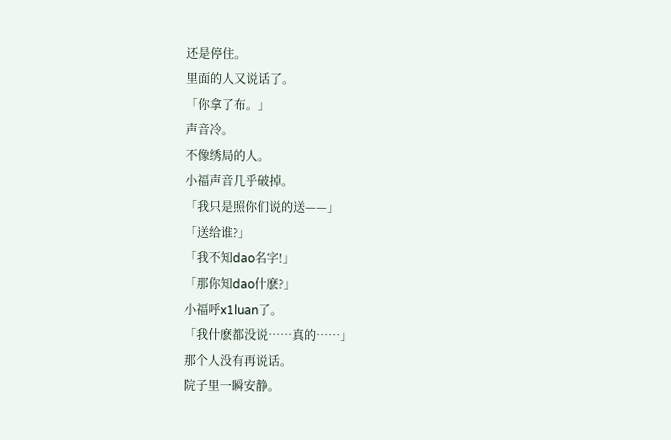还是停住。
里面的人又说话了。
「你拿了布。」
声音冷。
不像绣局的人。
小福声音几乎破掉。
「我只是照你们说的送——」
「送给谁?」
「我不知dao名字!」
「那你知dao什麽?」
小福呼x1luan了。
「我什麽都没说……真的……」
那个人没有再说话。
院子里一瞬安静。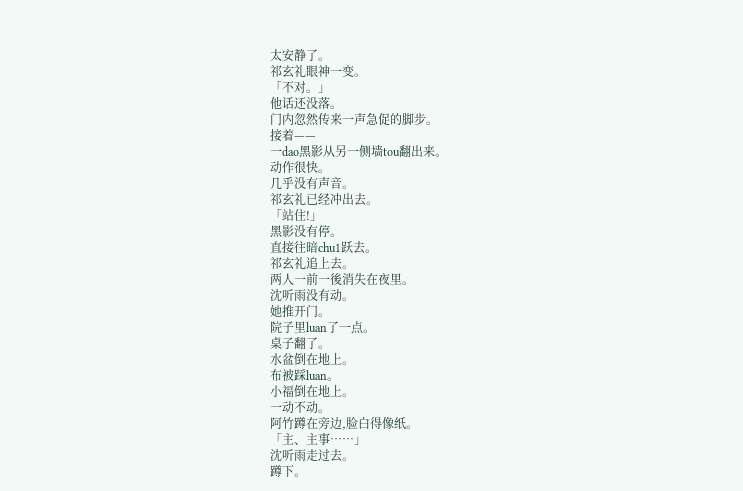太安静了。
祁玄礼眼神一变。
「不对。」
他话还没落。
门内忽然传来一声急促的脚步。
接着——
一dao黑影从另一侧墙tou翻出来。
动作很快。
几乎没有声音。
祁玄礼已经冲出去。
「站住!」
黑影没有停。
直接往暗chu1跃去。
祁玄礼追上去。
两人一前一後消失在夜里。
沈听雨没有动。
她推开门。
院子里luan了一点。
桌子翻了。
水盆倒在地上。
布被踩luan。
小福倒在地上。
一动不动。
阿竹蹲在旁边,脸白得像纸。
「主、主事……」
沈听雨走过去。
蹲下。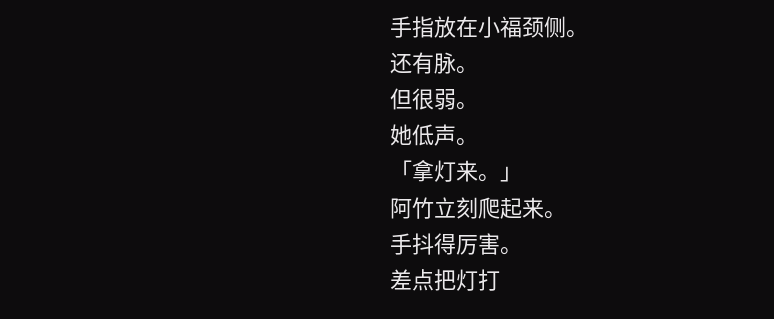手指放在小福颈侧。
还有脉。
但很弱。
她低声。
「拿灯来。」
阿竹立刻爬起来。
手抖得厉害。
差点把灯打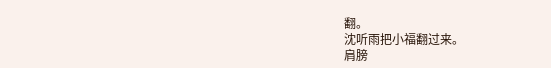翻。
沈听雨把小福翻过来。
肩膀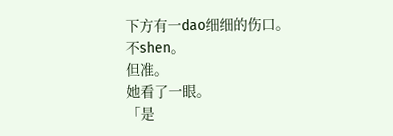下方有一dao细细的伤口。
不shen。
但准。
她看了一眼。
「是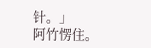针。」
阿竹愣住。